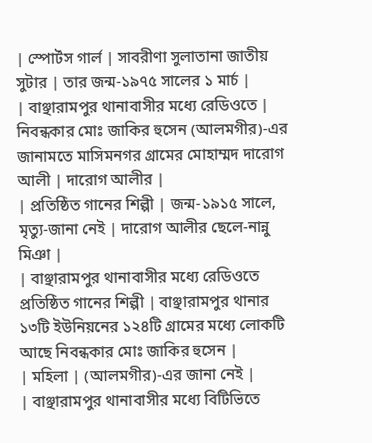| স্পোর্টস গার্ল | সাবরীণা সুলাতানা জাতীয় সুটার | তার জন্ম-১৯৭৫ সালের ১ মার্চ |
| বাঞ্ছারামপুর থানাবাসীর মধ্যে রেডিওতে | নিবন্ধকার মোঃ জাকির হুসেন (আলমগীর)-এর জানামতে মাসিমনগর গ্রামের মোহাম্মদ দারোগ আলী | দারোগ আলীর |
| প্রতিষ্ঠিত গানের শিল্পী | জন্ম-১৯১৫ সালে, মৃত্যু-জানা নেই | দারোগ আলীর ছেলে-নান্নু মিঞা |
| বাঞ্ছারামপুর থানাবাসীর মধ্যে রেডিওতে প্রতিষ্ঠিত গানের শিল্পী | বাঞ্ছারামপুর থানার ১৩টি ইউনিয়নের ১২৪টি গ্রামের মধ্যে লোকটি আছে নিবন্ধকার মোঃ জাকির হুসেন |
| মহিলা | (আলমগীর)-এর জানা নেই |
| বাঞ্ছারামপুর থানাবাসীর মধ্যে বিটিভিতে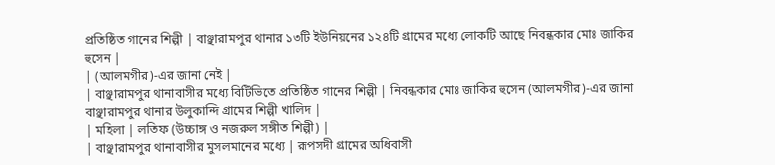প্রতিষ্ঠিত গানের শিল্পী | বাঞ্ছারামপুর থানার ১৩টি ইউনিয়নের ১২৪টি গ্রামের মধ্যে লোকটি আছে নিবন্ধকার মোঃ জাকির হুসেন |
| (আলমগীর)-এর জানা নেই |
| বাঞ্ছারামপুর থানাবাসীর মধ্যে বিটিভিতে প্রতিষ্ঠিত গানের শিল্পী | নিবন্ধকার মোঃ জাকির হুসেন (আলমগীর)-এর জানা বাঞ্ছারামপুর থানার উলুকান্দি গ্রামের শিল্পী খালিদ |
| মহিলা | লতিফ (উচ্চাঙ্গ ও নজরুল সঙ্গীত শিল্পী) |
| বাঞ্ছারামপুর থানাবাসীর মুসলমানের মধ্যে | রূপসদী গ্রামের অধিবাসী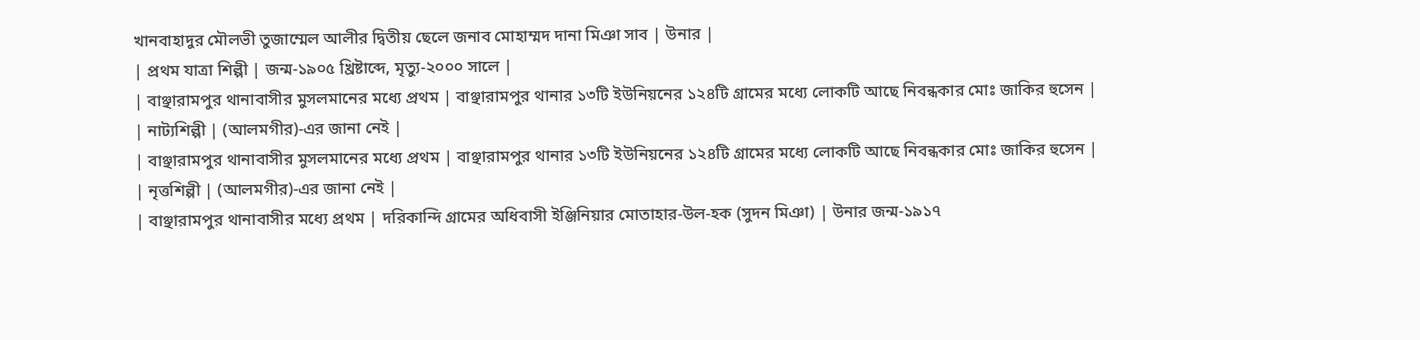খানবাহাদুর মৌলভী তুজাম্মেল আলীর দ্বিতীয় ছেলে জনাব মোহাম্মদ দানা মিঞা সাব | উনার |
| প্রথম যাত্রা শিল্পী | জন্ম-১৯০৫ খ্রিষ্টাব্দে, মৃত্যু-২০০০ সালে |
| বাঞ্ছারামপুর থানাবাসীর মুসলমানের মধ্যে প্রথম | বাঞ্ছারামপুর থানার ১৩টি ইউনিয়নের ১২৪টি গ্রামের মধ্যে লোকটি আছে নিবন্ধকার মোঃ জাকির হুসেন |
| নাট্যশিল্পী | (আলমগীর)-এর জানা নেই |
| বাঞ্ছারামপুর থানাবাসীর মুসলমানের মধ্যে প্রথম | বাঞ্ছারামপুর থানার ১৩টি ইউনিয়নের ১২৪টি গ্রামের মধ্যে লোকটি আছে নিবন্ধকার মোঃ জাকির হুসেন |
| নৃত্তশিল্পী | (আলমগীর)-এর জানা নেই |
| বাঞ্ছারামপুর থানাবাসীর মধ্যে প্রথম | দরিকান্দি গ্রামের অধিবাসী ইঞ্জিনিয়ার মোতাহার-উল-হক (সুদন মিঞা) | উনার জন্ম-১৯১৭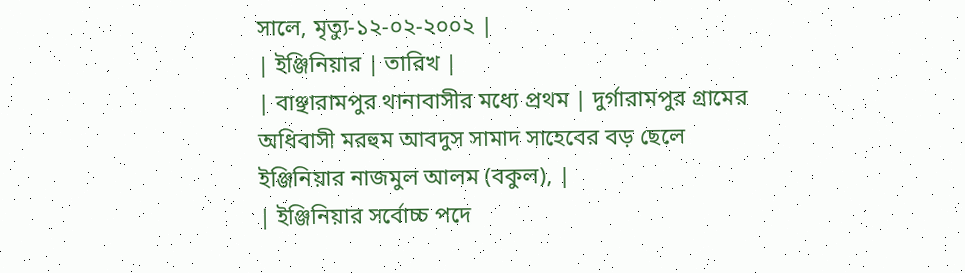সালে, মৃত্যু-১২-০২-২০০২ |
| ইঞ্জিনিয়ার | তারিখ |
| বাঞ্ছারামপুর থানাবাসীর মধ্যে প্রথম | দুর্গারামপুর গ্রামের অধিবাসী মরহুম আবদুস সামাদ সাহেবের বড় ছেলে ইঞ্জিনিয়ার নাজমুল আলম (বকুল), |
| ইঞ্জিনিয়ার সর্বোচ্চ পদে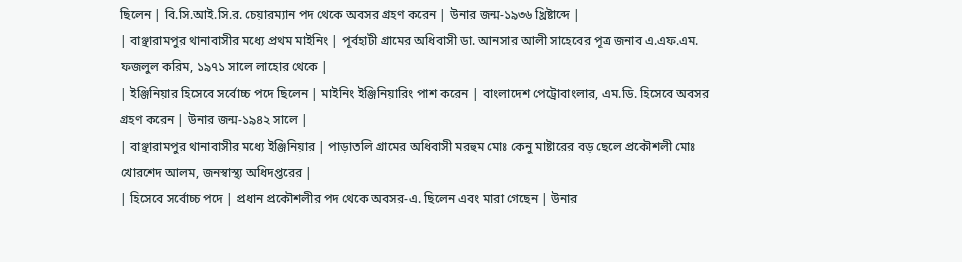ছিলেন | বি.সি.আই.সি.র. চেয়ারম্যান পদ থেকে অবসর গ্রহণ করেন | উনার জন্ম-১৯৩৬ খ্রিষ্টাব্দে |
| বাঞ্ছারামপুর থানাবাসীর মধ্যে প্রথম মাইনিং | পূর্বহাটী গ্রামের অধিবাসী ডা. আনসার আলী সাহেবের পূত্র জনাব এ.এফ.এম. ফজলুল করিম, ১৯৭১ সালে লাহোর থেকে |
| ইঞ্জিনিয়ার হিসেবে সর্বোচ্চ পদে ছিলেন | মাইনিং ইঞ্জিনিয়ারিং পাশ করেন | বাংলাদেশ পেট্রোবাংলার, এম.ডি. হিসেবে অবসর গ্রহণ করেন | উনার জন্ম-১৯৪২ সালে |
| বাঞ্ছারামপুর থানাবাসীর মধ্যে ইঞ্জিনিয়ার | পাড়াতলি গ্রামের অধিবাসী মরহুম মোঃ কেনু মাষ্টারের বড় ছেলে প্রকৌশলী মোঃ খোরশেদ আলম, জনস্বাস্থ্য অধিদপ্তরের |
| হিসেবে সর্বোচ্চ পদে | প্রধান প্রকৌশলীর পদ থেকে অবসর-এ. ছিলেন এবং মারা গেছেন | উনার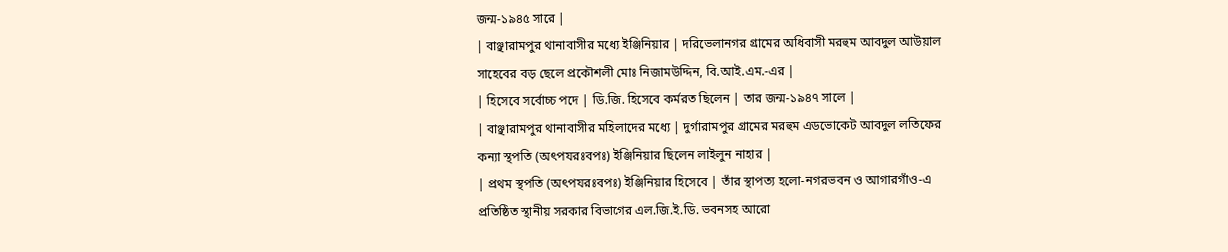জন্ম-১৯৪৫ সারে |
| বাঞ্ছারামপুর থানাবাসীর মধ্যে ইঞ্জিনিয়ার | দরিভেলানগর গ্রামের অধিবাসী মরহুম আবদুল আউয়াল সাহেবের বড় ছেলে প্রকৌশলী মোঃ নিজামউদ্দিন, বি.আই.এম.-এর |
| হিসেবে সর্বোচ্চ পদে | ডি.জি. হিসেবে কর্মরত ছিলেন | তার জন্ম-১৯৪৭ সালে |
| বাঞ্ছারামপুর থানাবাসীর মহিলাদের মধ্যে | দুর্গারামপুর গ্রামের মরহুম এডভোকেট আবদুল লতিফের কন্যা স্থপতি (অৎপযরঃবপঃ) ইঞ্জিনিয়ার ছিলেন লাইলুন নাহার |
| প্রথম স্থপতি (অৎপযরঃবপঃ) ইঞ্জিনিয়ার হিসেবে | তাঁর স্থাপত্য হলো-নগরভবন ও আগারগাঁও-এ প্রতিষ্ঠিত স্থানীয় সরকার বিভাগের এল.জি.ই.ডি. ভবনসহ আরো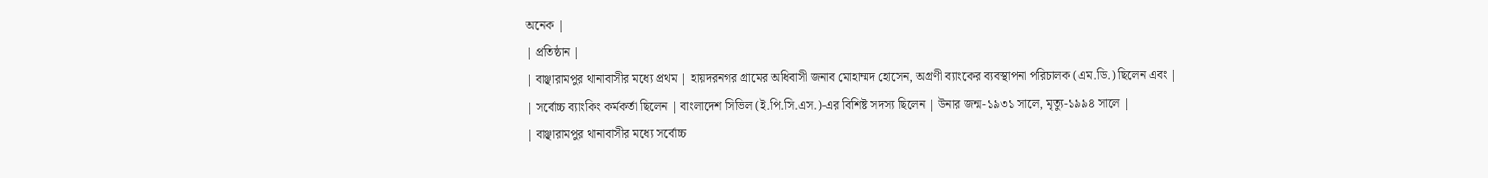অনেক |
| প্রতিষ্ঠান |
| বাঞ্ছারামপুর থানাবাসীর মধ্যে প্রথম | হায়দরনগর গ্রামের অধিবাসী জনাব মোহাম্মদ হোসেন, অগ্রণী ব্যাংকের ব্যবস্থাপনা পরিচালক (এম.ডি.) ছিলেন এবং |
| সর্বোচ্চ ব্যাংকিং কর্মকর্তা ছিলেন | বাংলাদেশ সিভিল (ই.পি.সি.এস.)-এর বিশিষ্ট সদস্য ছিলেন | উনার জন্ম-১৯৩১ সালে, মৃত্যু-১৯৯৪ সালে |
| বাঞ্ছারামপুর থানাবাসীর মধ্যে সর্বোচ্চ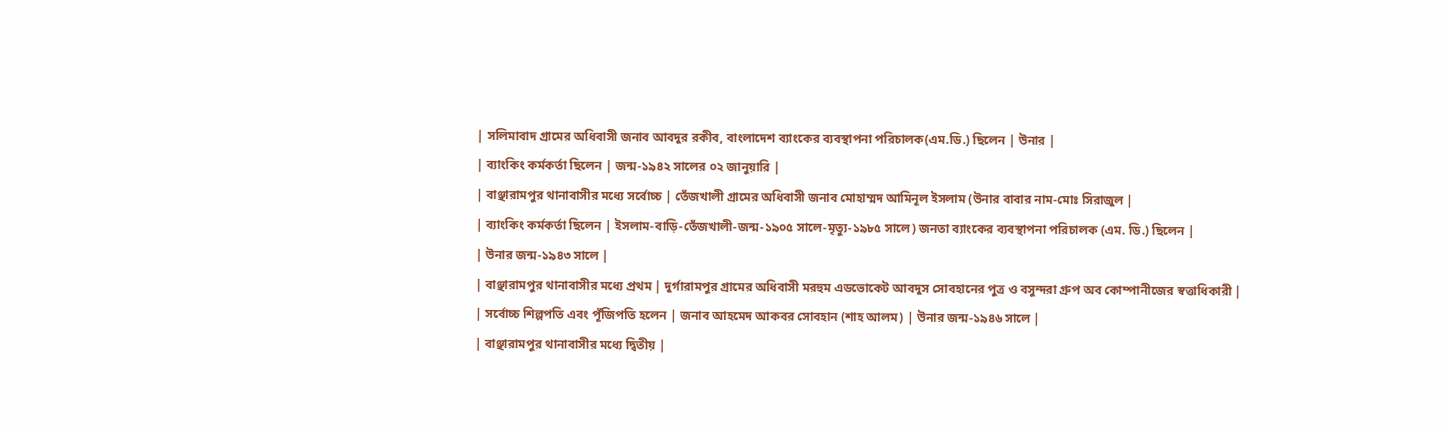| সলিমাবাদ গ্রামের অধিবাসী জনাব আবদুর রকীব, বাংলাদেশ ব্যাংকের ব্যবস্থাপনা পরিচালক(এম.ডি.) ছিলেন | উনার |
| ব্যাংকিং কর্মকর্তা ছিলেন | জন্ম-১৯৪২ সালের ০২ জানুয়ারি |
| বাঞ্ছারামপুর থানাবাসীর মধ্যে সর্বোচ্চ | তেঁজখালী গ্রামের অধিবাসী জনাব মোহাম্মদ আমিনূল ইসলাম (উনার বাবার নাম-মোঃ সিরাজুল |
| ব্যাংকিং কর্মকর্তা ছিলেন | ইসলাম-বাড়ি-তেঁজখালী-জন্ম-১৯০৫ সালে-মৃত্যু-১৯৮৫ সালে) জনতা ব্যাংকের ব্যবস্থাপনা পরিচালক (এম. ডি.) ছিলেন |
| উনার জন্ম-১৯৪৩ সালে |
| বাঞ্ছারামপুর থানাবাসীর মধ্যে প্রথম | দুর্গারামপুর গ্রামের অধিবাসী মরহুম এডভোকেট আবদুস সোবহানের পুত্র ও বসুন্দরা গ্রুপ অব কোম্পানীজের স্বত্তাধিকারী |
| সর্বোচ্চ শিল্পপতি এবং পূঁজিপতি হলেন | জনাব আহমেদ আকবর সোবহান (শাহ আলম) | উনার জন্ম-১৯৪৬ সালে |
| বাঞ্ছারামপুর থানাবাসীর মধ্যে দ্বিতীয় |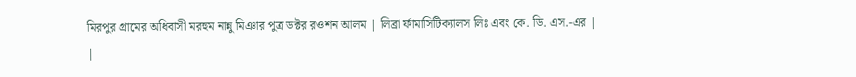মিরপুর গ্রামের অধিবাসী মরহুম নান্নু মিঞার পুত্র ডক্টর রওশন আলম | লিব্রা র্ফামাসিটিক্যালস লিঃ এবং কে. ডি. এস.-এর |
|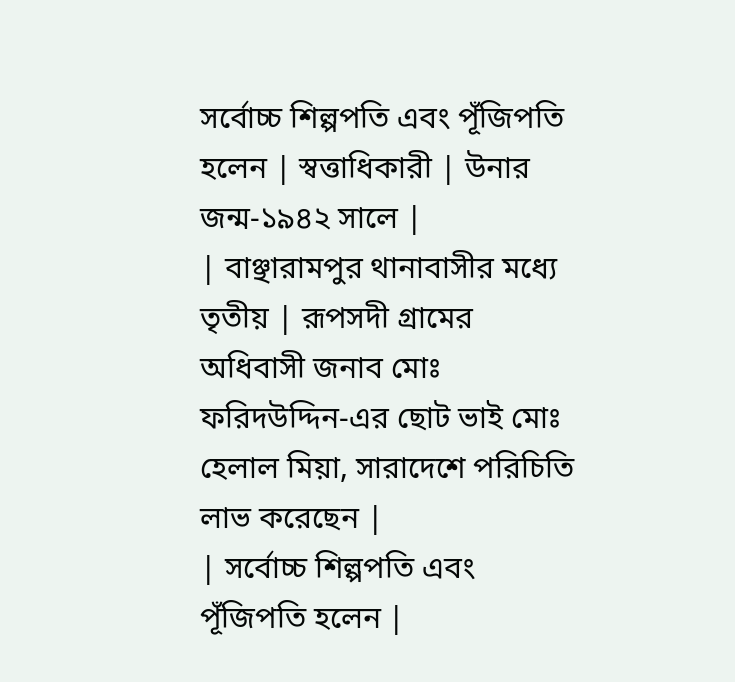সর্বোচ্চ শিল্পপতি এবং পূঁজিপতি হলেন | স্বত্তাধিকারী | উনার জন্ম-১৯৪২ সালে |
| বাঞ্ছারামপুর থানাবাসীর মধ্যে তৃতীয় | রূপসদী গ্রামের অধিবাসী জনাব মোঃ ফরিদউদ্দিন-এর ছোট ভাই মোঃ হেলাল মিয়া, সারাদেশে পরিচিতি লাভ করেছেন |
| সর্বোচ্চ শিল্পপতি এবং পূঁজিপতি হলেন |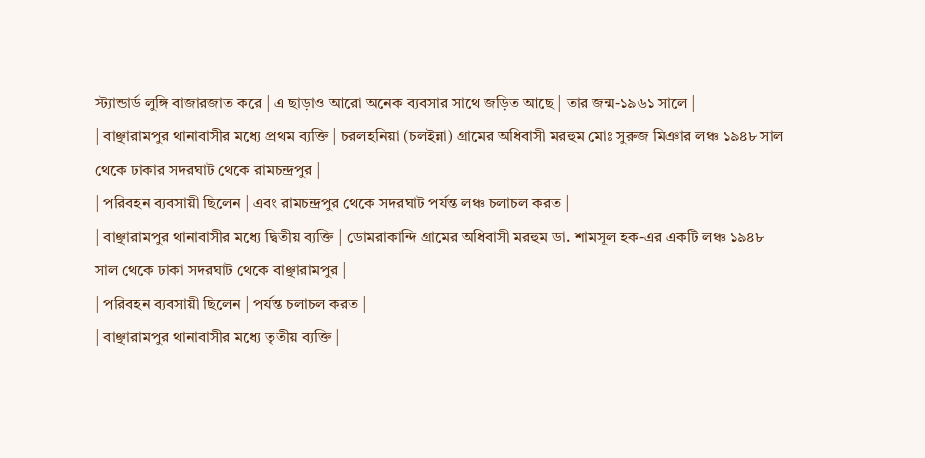স্ট্যান্ডার্ড লুঙ্গি বাজারজাত করে | এ ছাড়াও আরো অনেক ব্যবসার সাথে জড়িত আছে | তার জন্ম-১৯৬১ সালে |
| বাঞ্ছারামপুর থানাবাসীর মধ্যে প্রথম ব্যক্তি | চরলহনিয়া (চলইন্না) গ্রামের অধিবাসী মরহুম মোঃ সুরুজ মিঞার লঞ্চ ১৯৪৮ সাল থেকে ঢাকার সদরঘাট থেকে রামচন্দ্রপুর |
| পরিবহন ব্যবসায়ী ছিলেন | এবং রামচন্দ্রপুর থেকে সদরঘাট পর্যন্ত লঞ্চ চলাচল করত |
| বাঞ্ছারামপুর থানাবাসীর মধ্যে দ্বিতীয় ব্যক্তি | ডোমরাকান্দি গ্রামের অধিবাসী মরহুম ডা. শামসূল হক-এর একটি লঞ্চ ১৯৪৮ সাল থেকে ঢাকা সদরঘাট থেকে বাঞ্ছারামপুর |
| পরিবহন ব্যবসায়ী ছিলেন | পর্যন্ত চলাচল করত |
| বাঞ্ছারামপুর থানাবাসীর মধ্যে তৃতীয় ব্যক্তি |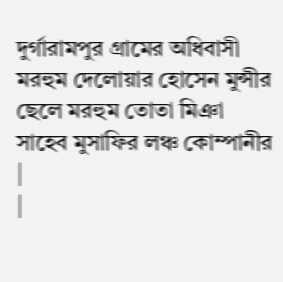দুর্গারামপুর গ্রামের অধিবাসী মরহুম দেলোয়ার হোসেন মুন্সীর ছেলে মরহুম তোতা মিঞা সাহেব মুসাফির লঞ্চ কোম্পানীর |
|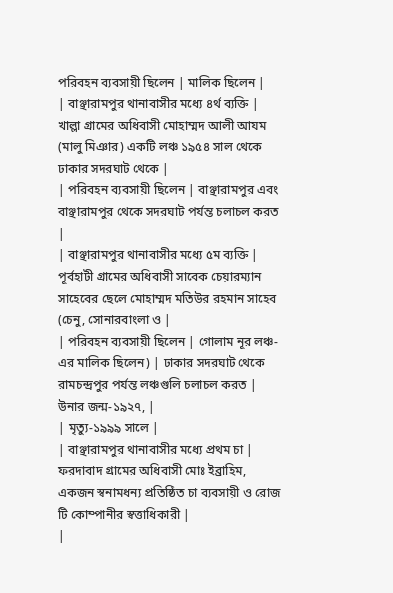পরিবহন ব্যবসায়ী ছিলেন | মালিক ছিলেন |
| বাঞ্ছারামপুর থানাবাসীর মধ্যে ৪র্থ ব্যক্তি | খাল্লা গ্রামের অধিবাসী মোহাম্মদ আলী আযম (মালু মিঞার) একটি লঞ্চ ১৯৫৪ সাল থেকে ঢাকার সদরঘাট থেকে |
| পরিবহন ব্যবসায়ী ছিলেন | বাঞ্ছারামপুর এবং বাঞ্ছারামপুর থেকে সদরঘাট পর্যন্ত চলাচল করত |
| বাঞ্ছারামপুর থানাবাসীর মধ্যে ৫ম ব্যক্তি | পূর্বহাটী গ্রামের অধিবাসী সাবেক চেয়ারম্যান সাহেবের ছেলে মোহাম্মদ মতিউর রহমান সাহেব (চেনু, সোনারবাংলা ও |
| পরিবহন ব্যবসায়ী ছিলেন | গোলাম নূর লঞ্চ-এর মালিক ছিলেন) | ঢাকার সদরঘাট থেকে রামচন্দ্রপুর পর্যন্ত লঞ্চগুলি চলাচল করত | উনার জন্ম-১৯২৭, |
| মৃত্যু-১৯৯৯ সালে |
| বাঞ্ছারামপুর থানাবাসীর মধ্যে প্রথম চা | ফরদাবাদ গ্রামের অধিবাসী মোঃ ইব্রাহিম, একজন স্বনামধন্য প্রতিষ্ঠিত চা ব্যবসায়ী ও রোজ টি কোম্পানীর স্বত্তাধিকারী |
|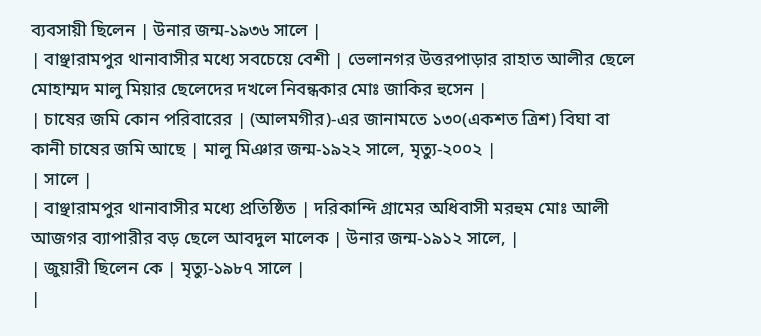ব্যবসায়ী ছিলেন | উনার জন্ম-১৯৩৬ সালে |
| বাঞ্ছারামপুর থানাবাসীর মধ্যে সবচেয়ে বেশী | ভেলানগর উত্তরপাড়ার রাহাত আলীর ছেলে মোহাম্মদ মালু মিয়ার ছেলেদের দখলে নিবন্ধকার মোঃ জাকির হুসেন |
| চাষের জমি কোন পরিবারের | (আলমগীর)-এর জানামতে ১৩০(একশত ত্রিশ) বিঘা বা কানী চাষের জমি আছে | মালু মিঞার জন্ম-১৯২২ সালে, মৃত্যু-২০০২ |
| সালে |
| বাঞ্ছারামপুর থানাবাসীর মধ্যে প্রতিষ্ঠিত | দরিকান্দি গ্রামের অধিবাসী মরহুম মোঃ আলী আজগর ব্যাপারীর বড় ছেলে আবদুল মালেক | উনার জন্ম-১৯১২ সালে, |
| জুয়ারী ছিলেন কে | মৃত্যু-১৯৮৭ সালে |
|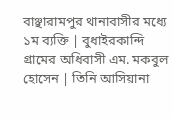বাঞ্ছারামপুর থানাবাসীর মধ্যে ১ম ব্যক্তি | বুধাইরকান্দি গ্রামের অধিবাসী এম. মকবুল হোসেন | তিনি আসিয়ানা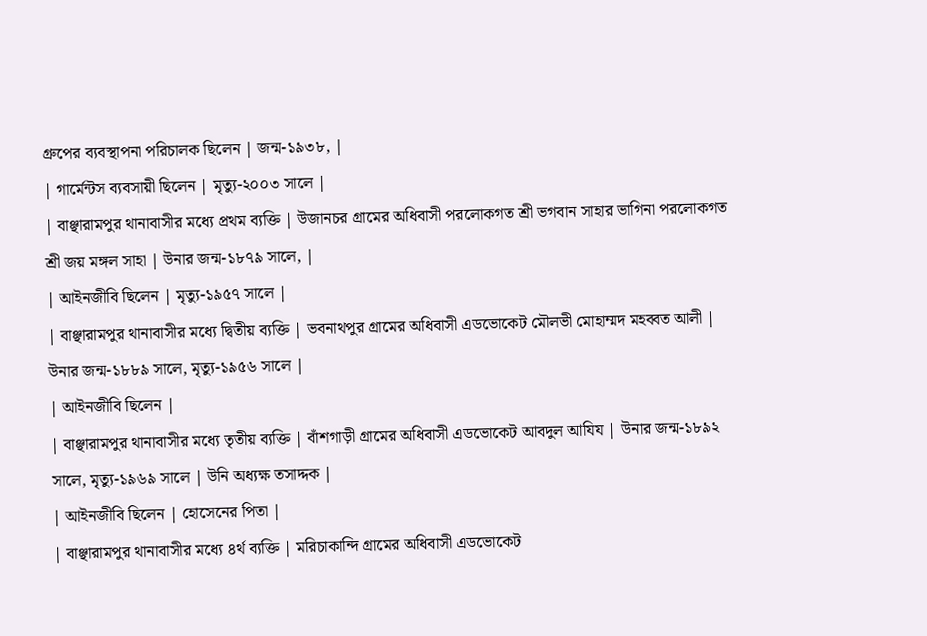গ্রুপের ব্যবস্থাপনা পরিচালক ছিলেন | জন্ম-১৯৩৮, |
| গার্মেন্টস ব্যবসায়ী ছিলেন | মৃত্যু-২০০৩ সালে |
| বাঞ্ছারামপুর থানাবাসীর মধ্যে প্রথম ব্যক্তি | উজানচর গ্রামের অধিবাসী পরলোকগত শ্রী ভগবান সাহার ভাগিনা পরলোকগত শ্রী জয় মঙ্গল সাহা | উনার জন্ম-১৮৭৯ সালে, |
| আইনজীবি ছিলেন | মৃত্যু-১৯৫৭ সালে |
| বাঞ্ছারামপুর থানাবাসীর মধ্যে দ্বিতীয় ব্যক্তি | ভবনাথপুর গ্রামের অধিবাসী এডভোকেট মৌলভী মোহাম্মদ মহব্বত আলী | উনার জন্ম-১৮৮৯ সালে, মৃত্যু-১৯৫৬ সালে |
| আইনজীবি ছিলেন |
| বাঞ্ছারামপুর থানাবাসীর মধ্যে তৃতীয় ব্যক্তি | বাঁশগাড়ী গ্রামের অধিবাসী এডভোকেট আবদুল আযিয | উনার জন্ম-১৮৯২ সালে, মৃত্যু-১৯৬৯ সালে | উনি অধ্যক্ষ তসাদ্দক |
| আইনজীবি ছিলেন | হোসেনের পিতা |
| বাঞ্ছারামপুর থানাবাসীর মধ্যে ৪র্থ ব্যক্তি | মরিচাকান্দি গ্রামের অধিবাসী এডভোকেট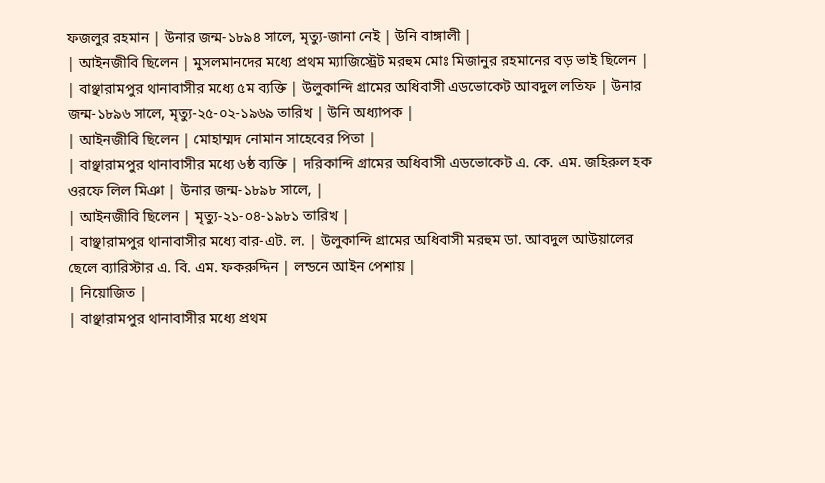ফজলুর রহমান | উনার জন্ম-১৮৯৪ সালে, মৃত্যু-জানা নেই | উনি বাঙ্গালী |
| আইনজীবি ছিলেন | মুসলমানদের মধ্যে প্রথম ম্যাজিস্ট্রেট মরহুম মোঃ মিজানুর রহমানের বড় ভাই ছিলেন |
| বাঞ্ছারামপুর থানাবাসীর মধ্যে ৫ম ব্যক্তি | উলুকান্দি গ্রামের অধিবাসী এডভোকেট আবদুল লতিফ | উনার জন্ম-১৮৯৬ সালে, মৃত্যু-২৫-০২-১৯৬৯ তারিখ | উনি অধ্যাপক |
| আইনজীবি ছিলেন | মোহাম্মদ নোমান সাহেবের পিতা |
| বাঞ্ছারামপুর থানাবাসীর মধ্যে ৬ষ্ঠ ব্যক্তি | দরিকান্দি গ্রামের অধিবাসী এডভোকেট এ. কে. এম. জহিরুল হক ওরফে লিল মিঞা | উনার জন্ম-১৮৯৮ সালে, |
| আইনজীবি ছিলেন | মৃত্যু-২১-০৪-১৯৮১ তারিখ |
| বাঞ্ছারামপুর থানাবাসীর মধ্যে বার-এট. ল. | উলুকান্দি গ্রামের অধিবাসী মরহুম ডা. আবদুল আউয়ালের ছেলে ব্যারিস্টার এ. বি. এম. ফকরুদ্দিন | লন্ডনে আইন পেশায় |
| নিয়োজিত |
| বাঞ্ছারামপুর থানাবাসীর মধ্যে প্রথম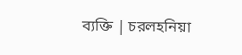ব্যক্তি | চরলহনিয়া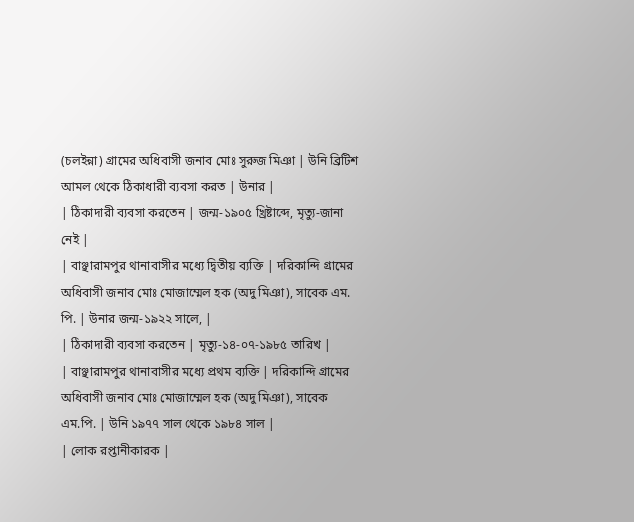(চলইন্না) গ্রামের অধিবাসী জনাব মোঃ সুরুজ মিঞা | উনি ব্রিটিশ আমল থেকে ঠিকাধারী ব্যবসা করত | উনার |
| ঠিকাদারী ব্যবসা করতেন | জন্ম-১৯০৫ খ্রিষ্টাব্দে, মৃত্যু-জানা নেই |
| বাঞ্ছারামপুর থানাবাসীর মধ্যে দ্বিতীয় ব্যক্তি | দরিকান্দি গ্রামের অধিবাসী জনাব মোঃ মোজাম্মেল হক (অদু মিঞা), সাবেক এম. পি. | উনার জন্ম-১৯২২ সালে, |
| ঠিকাদারী ব্যবসা করতেন | মৃত্যু-১৪-০৭-১৯৮৫ তারিখ |
| বাঞ্ছারামপুর থানাবাসীর মধ্যে প্রথম ব্যক্তি | দরিকান্দি গ্রামের অধিবাসী জনাব মোঃ মোজাম্মেল হক (অদু মিঞা), সাবেক এম.পি. | উনি ১৯৭৭ সাল থেকে ১৯৮৪ সাল |
| লোক রপ্তানীকারক |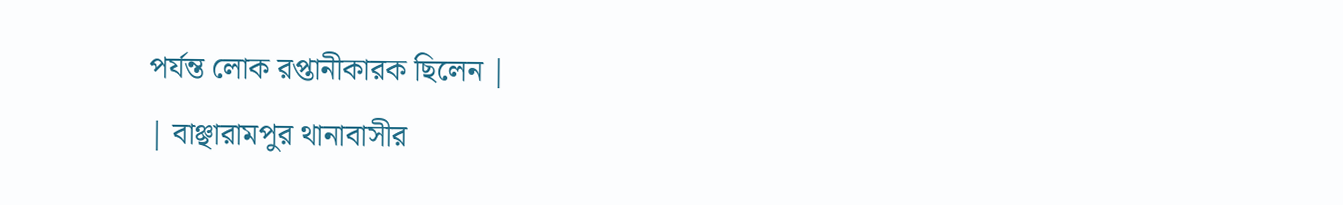পর্যন্ত লোক রপ্তানীকারক ছিলেন |
| বাঞ্ছারামপুর থানাবাসীর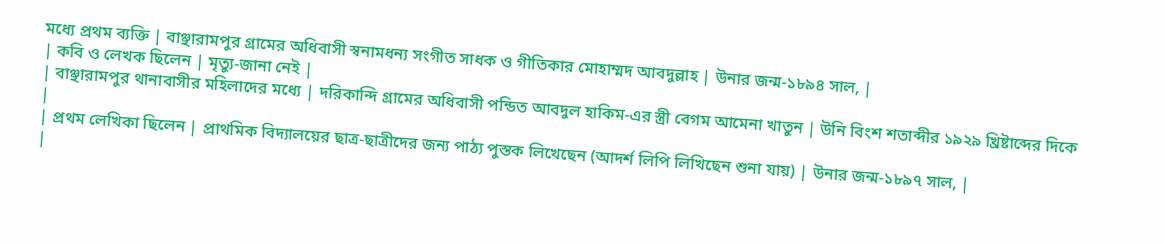মধ্যে প্রথম ব্যক্তি | বাঞ্ছারামপুর গ্রামের অধিবাসী স্বনামধন্য সংগীত সাধক ও গীতিকার মোহাম্মদ আবদুল্লাহ | উনার জন্ম-১৮৯৪ সাল, |
| কবি ও লেখক ছিলেন | মৃত্যু-জানা নেই |
| বাঞ্ছারামপুর থানাবাসীর মহিলাদের মধ্যে | দরিকান্দি গ্রামের অধিবাসী পন্ডিত আবদুল হাকিম-এর স্ত্রী বেগম আমেনা খাতুন | উনি বিংশ শতাব্দীর ১৯২৯ খ্রিষ্টাব্দের দিকে |
| প্রথম লেখিকা ছিলেন | প্রাথমিক বিদ্যালয়ের ছাত্র-ছাত্রীদের জন্য পাঠ্য পুস্তক লিখেছেন (আদর্শ লিপি লিখিছেন শুনা যায়) | উনার জন্ম-১৮৯৭ সাল, |
|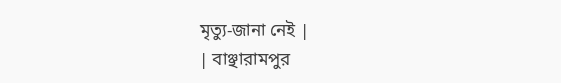মৃত্যু-জানা নেই |
| বাঞ্ছারামপুর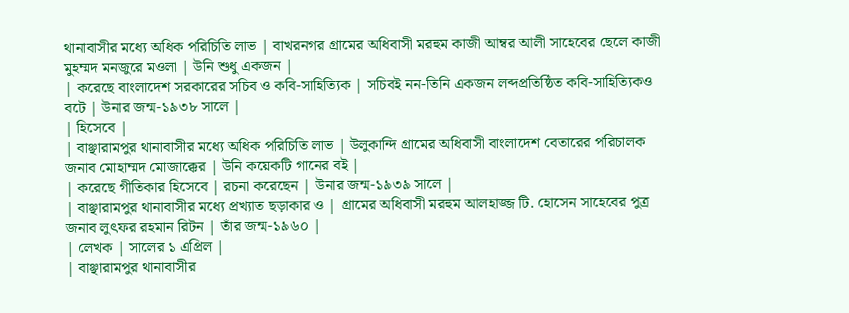থানাবাসীর মধ্যে অধিক পরিচিতি লাভ | বাখরনগর গ্রামের অধিবাসী মরহুম কাজী আম্বর আলী সাহেবের ছেলে কাজী মুহম্মদ মনজুরে মওলা | উনি শুধু একজন |
| করেছে বাংলাদেশ সরকারের সচিব ও কবি-সাহিত্যিক | সচিবই নন-তিনি একজন লব্দপ্রতিষ্ঠিত কবি-সাহিত্যিকও বটে | উনার জন্ম-১৯৩৮ সালে |
| হিসেবে |
| বাঞ্ছারামপুর থানাবাসীর মধ্যে অধিক পরিচিতি লাভ | উলুকান্দি গ্রামের অধিবাসী বাংলাদেশ বেতারের পরিচালক জনাব মোহাম্মদ মোজাক্কের | উনি কয়েকটি গানের বই |
| করেছে গীতিকার হিসেবে | রচনা করেছেন | উনার জন্ম-১৯৩৯ সালে |
| বাঞ্ছারামপুর থানাবাসীর মধ্যে প্রখ্যাত ছড়াকার ও | গ্রামের অধিবাসী মরহুম আলহাজ্জ টি. হোসেন সাহেবের পুত্র জনাব লুৎফর রহমান রিটন | তাঁর জন্ম-১৯৬০ |
| লেখক | সালের ১ এপ্রিল |
| বাঞ্ছারামপুর থানাবাসীর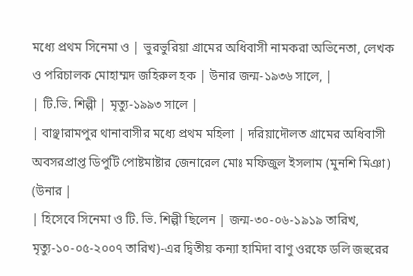মধ্যে প্রথম সিনেমা ও | ভুরভুরিয়া গ্রামের অধিবাসী নামকরা অভিনেতা, লেখক ও পরিচালক মোহাম্মদ জহিরুল হক | উনার জন্ম-১৯৩৬ সালে, |
| টি.ভি. শিল্পী | মৃত্যু-১৯৯৩ সালে |
| বাঞ্ছারামপুর থানাবাসীর মধ্যে প্রথম মহিলা | দরিয়াদৌলত গ্রামের অধিবাসী অবসরপ্রাপ্ত ডিপুটি পোষ্টমাষ্টার জেনারেল মোঃ মফিজুল ইসলাম (মুনশি মিঞা) (উনার |
| হিসেবে সিনেমা ও টি. ভি. শিল্পী ছিলেন | জন্ম-৩০-০৬-১৯১৯ তারিখ, মৃত্যু-১০-০৫-২০০৭ তারিখ)-এর দ্বিতীয় কন্যা হামিদা বাণু ওরফে ডলি জহুরের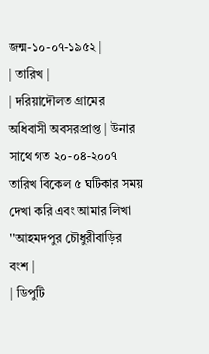জন্ম-১০-০৭-১৯৫২ |
| তারিখ |
| দরিয়াদৌলত গ্রামের অধিবাসী অবসরপ্রাপ্ত | উনার সাথে গত ২০-০৪-২০০৭ তারিখ বিকেল ৫ ঘটিকার সময় দেখা করি এবং আমার লিখা ''আহমদপুর চৌধুরীবাড়ির বংশ |
| ডিপুটি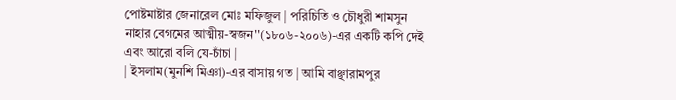পোষ্টমাষ্টার জেনারেল মোঃ মফিজুল | পরিচিতি ও চৌধুরী শামসুন নাহার বেগমের আত্মীয়-স্বজন''(১৮০৬-২০০৬)-এর একটি কপি দেই এবং আরো বলি যে-চাঁচা |
| ইসলাম(মুনশি মিঞা)-এর বাসায় গত | আমি বাঞ্ছারামপুর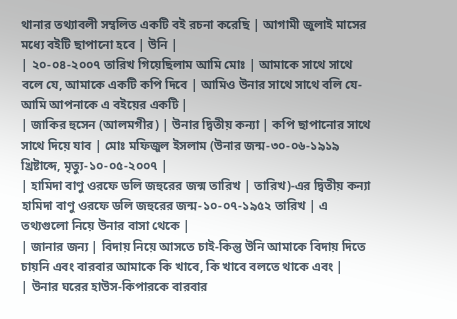থানার তথ্যাবলী সম্বলিত একটি বই রচনা করেছি | আগামী জুলাই মাসের মধ্যে বইটি ছাপানো হবে | উনি |
| ২০-০৪-২০০৭ তারিখ গিয়েছিলাম আমি মোঃ | আমাকে সাথে সাথে বলে যে, আমাকে একটি কপি দিবে | আমিও উনার সাথে সাথে বলি যে-আমি আপনাকে এ বইয়ের একটি |
| জাকির হুসেন (আলমগীর) | উনার দ্বিতীয় কন্যা | কপি ছাপানোর সাথে সাথে দিয়ে যাব | মোঃ মফিজুল ইসলাম (উনার জন্ম-৩০-০৬-১৯১৯ খ্রিষ্টাব্দে, মৃত্যু-১০-০৫-২০০৭ |
| হামিদা বাণু ওরফে ডলি জহুরের জন্ম তারিখ | তারিখ)-এর দ্বিতীয় কন্যা হামিদা বাণু ওরফে ডলি জহুরের জন্ম-১০-০৭-১৯৫২ তারিখ | এ তথ্যগুলো নিয়ে উনার বাসা থেকে |
| জানার জন্য | বিদায় নিয়ে আসতে চাই-কিন্তু উনি আমাকে বিদায় দিতে চায়নি এবং বারবার আমাকে কি খাবে, কি খাবে বলতে থাকে এবং |
| উনার ঘরের হাউস-কিপারকে বারবার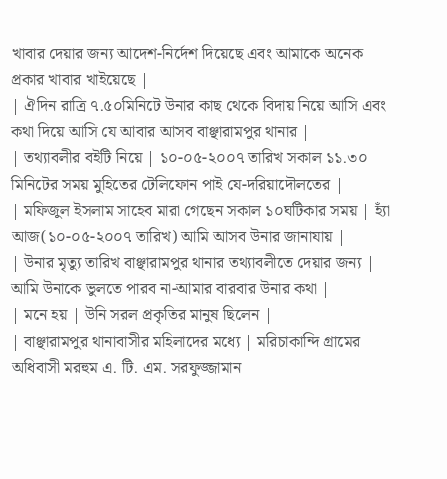খাবার দেয়ার জন্য আদেশ-নির্দেশ দিয়েছে এবং আমাকে অনেক প্রকার খাবার খাইয়েছে |
| ঐদিন রাত্রি ৭.৫০মিনিটে উনার কাছ থেকে বিদায় নিয়ে আসি এবং কথা দিয়ে আসি যে আবার আসব বাঞ্ছারামপুর থানার |
| তথ্যাবলীর বইটি নিয়ে | ১০-০৫-২০০৭ তারিখ সকাল ১১.৩০ মিনিটের সময় মুহিতের টেলিফোন পাই যে-দরিয়াদৌলতের |
| মফিজুল ইসলাম সাহেব মারা গেছেন সকাল ১০ঘটিকার সময় | হ্যাঁ আজ(১০-০৫-২০০৭ তারিখ) আমি আসব উনার জানাযায় |
| উনার মৃত্যু তারিখ বাঞ্ছারামপুর থানার তথ্যাবলীতে দেয়ার জন্য | আমি উনাকে ভুলতে পারব না-আমার বারবার উনার কথা |
| মনে হয় | উনি সরল প্রকৃতির মানুষ ছিলেন |
| বাঞ্ছারামপুর থানাবাসীর মহিলাদের মধ্যে | মরিচাকান্দি গ্রামের অধিবাসী মরহুম এ. টি. এম. সরফুজ্জামান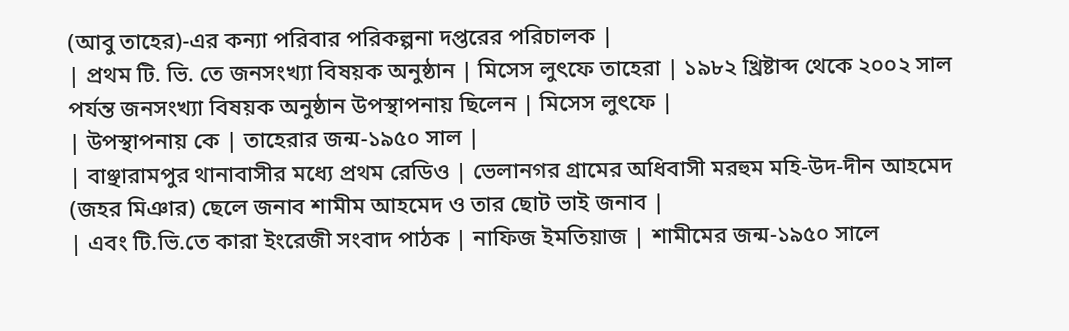(আবু তাহের)-এর কন্যা পরিবার পরিকল্পনা দপ্তরের পরিচালক |
| প্রথম টি. ভি. তে জনসংখ্যা বিষয়ক অনুষ্ঠান | মিসেস লুৎফে তাহেরা | ১৯৮২ খ্রিষ্টাব্দ থেকে ২০০২ সাল পর্যন্ত জনসংখ্যা বিষয়ক অনুষ্ঠান উপস্থাপনায় ছিলেন | মিসেস লুৎফে |
| উপস্থাপনায় কে | তাহেরার জন্ম-১৯৫০ সাল |
| বাঞ্ছারামপুর থানাবাসীর মধ্যে প্রথম রেডিও | ভেলানগর গ্রামের অধিবাসী মরহুম মহি-উদ-দীন আহমেদ (জহর মিঞার) ছেলে জনাব শামীম আহমেদ ও তার ছোট ভাই জনাব |
| এবং টি.ভি.তে কারা ইংরেজী সংবাদ পাঠক | নাফিজ ইমতিয়াজ | শামীমের জন্ম-১৯৫০ সালে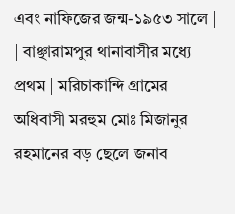এবং নাফিজের জন্ম-১৯৫৩ সালে |
| বাঞ্ছারামপুর থানাবাসীর মধ্যে প্রথম | মরিচাকান্দি গ্রামের অধিবাসী মরহুম মোঃ মিজানুর রহমানের বড় ছেলে জনাব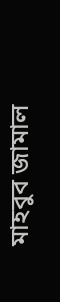মাহবুব জামাল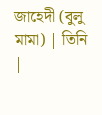জাহেদী (বুলু মামা) | তিনি |